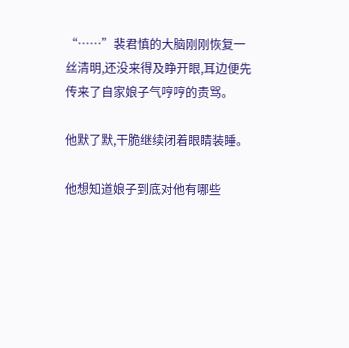“……”裴君慎的大脑刚刚恢复一丝清明,还没来得及睁开眼,耳边便先传来了自家娘子气哼哼的责骂。

他默了默,干脆继续闭着眼睛装睡。

他想知道娘子到底对他有哪些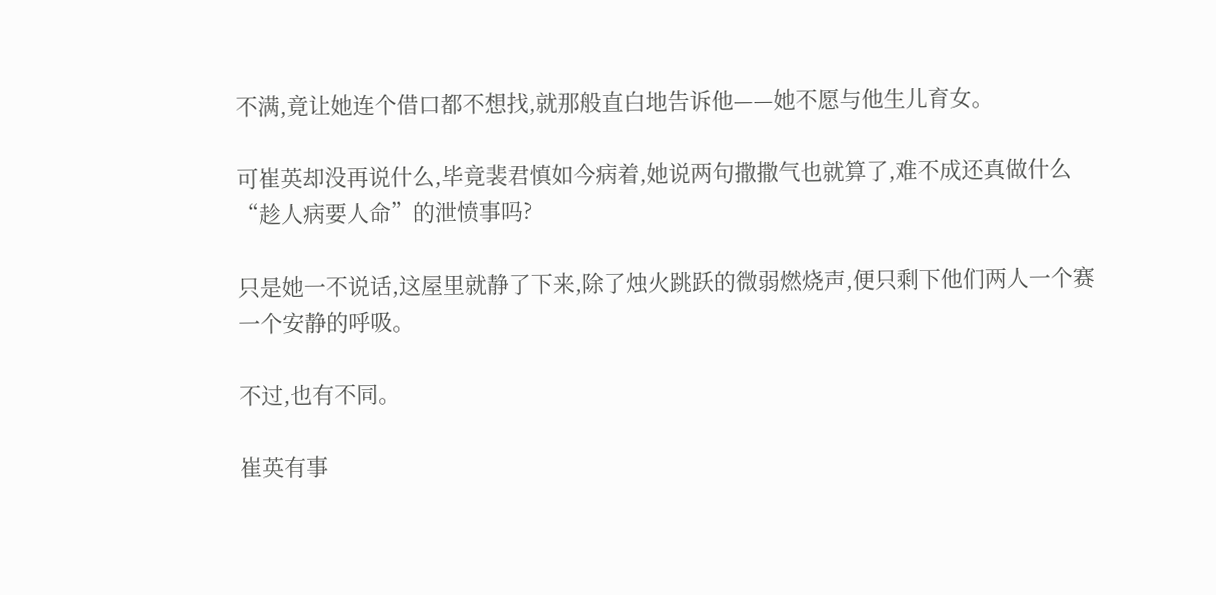不满,竟让她连个借口都不想找,就那般直白地告诉他——她不愿与他生儿育女。

可崔英却没再说什么,毕竟裴君慎如今病着,她说两句撒撒气也就算了,难不成还真做什么“趁人病要人命”的泄愤事吗?

只是她一不说话,这屋里就静了下来,除了烛火跳跃的微弱燃烧声,便只剩下他们两人一个赛一个安静的呼吸。

不过,也有不同。

崔英有事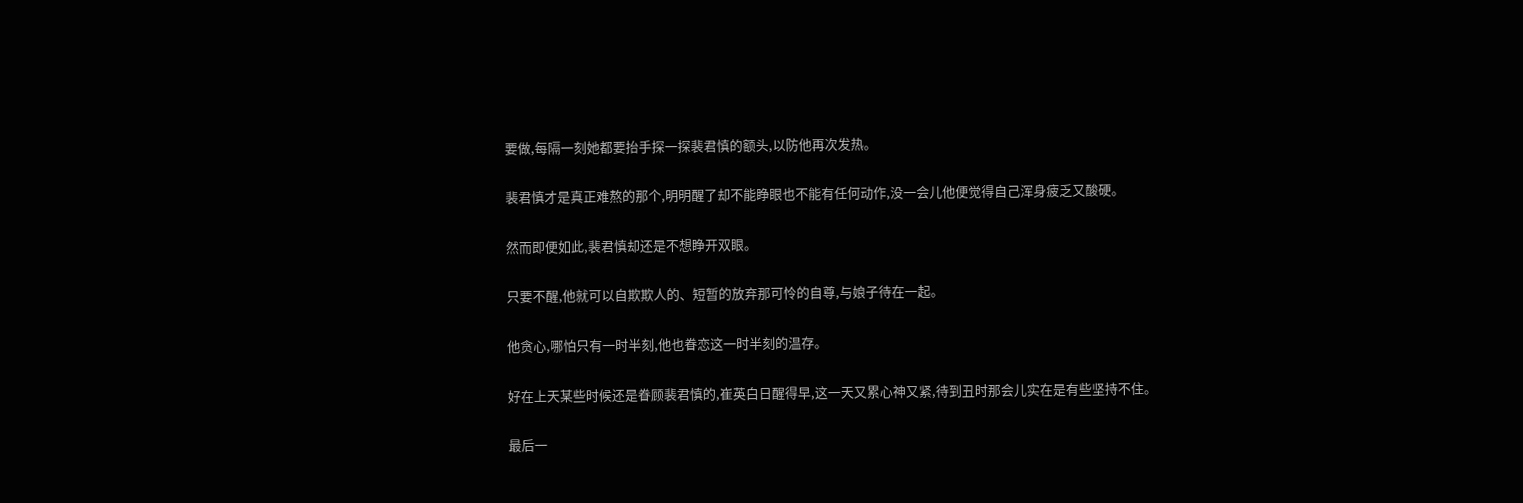要做,每隔一刻她都要抬手探一探裴君慎的额头,以防他再次发热。

裴君慎才是真正难熬的那个,明明醒了却不能睁眼也不能有任何动作,没一会儿他便觉得自己浑身疲乏又酸硬。

然而即便如此,裴君慎却还是不想睁开双眼。

只要不醒,他就可以自欺欺人的、短暂的放弃那可怜的自尊,与娘子待在一起。

他贪心,哪怕只有一时半刻,他也眷恋这一时半刻的温存。

好在上天某些时候还是眷顾裴君慎的,崔英白日醒得早,这一天又累心神又紧,待到丑时那会儿实在是有些坚持不住。

最后一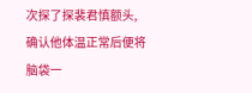次探了探裴君慎额头,确认他体温正常后便将脑袋一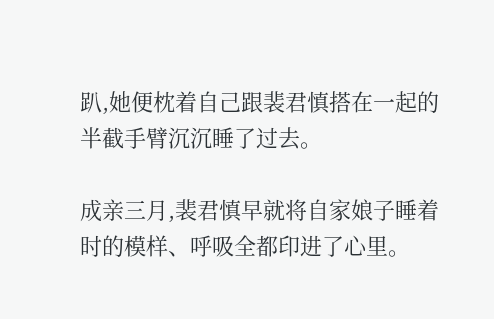趴,她便枕着自己跟裴君慎搭在一起的半截手臂沉沉睡了过去。

成亲三月,裴君慎早就将自家娘子睡着时的模样、呼吸全都印进了心里。